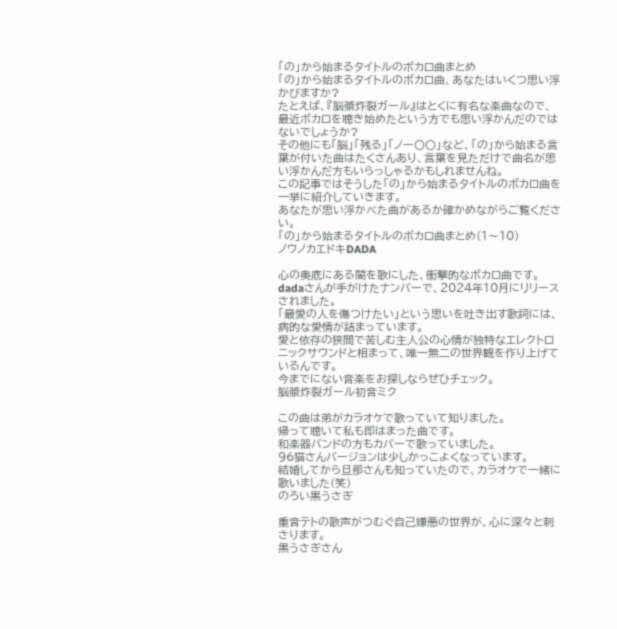「の」から始まるタイトルのボカロ曲まとめ
「の」から始まるタイトルのボカロ曲、あなたはいくつ思い浮かびますか?
たとえば、『脳漿炸裂ガール』はとくに有名な楽曲なので、最近ボカロを聴き始めたという方でも思い浮かんだのではないでしょうか?
その他にも「脳」「残る」「ノー〇〇」など、「の」から始まる言葉が付いた曲はたくさんあり、言葉を見ただけで曲名が思い浮かんだ方もいらっしゃるかもしれませんね。
この記事ではそうした「の」から始まるタイトルのボカロ曲を一挙に紹介していきます。
あなたが思い浮かべた曲があるか確かめながらご覧ください。
「の」から始まるタイトルのボカロ曲まとめ(1〜10)
ノウノカエドキDADA

心の奥底にある闇を歌にした、衝撃的なボカロ曲です。
dadaさんが手がけたナンバーで、2024年10月にリリースされました。
「最愛の人を傷つけたい」という思いを吐き出す歌詞には、病的な愛情が詰まっています。
愛と依存の狭間で苦しむ主人公の心情が独特なエレクトロニックサウンドと相まって、唯一無二の世界観を作り上げているんです。
今までにない音楽をお探しならぜひチェック。
脳漿炸裂ガール初音ミク

この曲は弟がカラオケで歌っていて知りました。
帰って聴いて私も即はまった曲です。
和楽器バンドの方もカバーで歌っていました。
96猫さんバージョンは少しかっこよくなっています。
結婚してから旦那さんも知っていたので、カラオケで一緒に歌いました(笑)
のろい黒うさぎ

重音テトの歌声がつむぐ自己嫌悪の世界が、心に深々と刺さります。
黒うさぎさん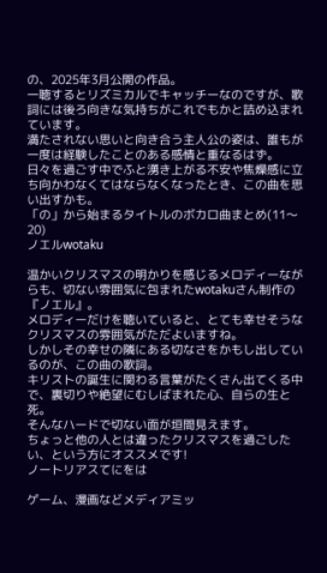の、2025年3月公開の作品。
一聴するとリズミカルでキャッチーなのですが、歌詞には後ろ向きな気持ちがこれでもかと詰め込まれています。
満たされない思いと向き合う主人公の姿は、誰もが一度は経験したことのある感情と重なるはず。
日々を過ごす中でふと湧き上がる不安や焦燥感に立ち向かわなくてはならなくなったとき、この曲を思い出すかも。
「の」から始まるタイトルのボカロ曲まとめ(11〜20)
ノエルwotaku

温かいクリスマスの明かりを感じるメロディーながらも、切ない雰囲気に包まれたwotakuさん制作の『ノエル』。
メロディーだけを聴いていると、とても幸せそうなクリスマスの雰囲気がただよいますね。
しかしその幸せの隣にある切なさをかもし出しているのが、この曲の歌詞。
キリストの誕生に関わる言葉がたくさん出てくる中で、裏切りや絶望にむしばまれた心、自らの生と死。
そんなハードで切ない面が垣間見えます。
ちょっと他の人とは違ったクリスマスを過ごしたい、という方にオススメです!
ノートリアスてにをは

ゲーム、漫画などメディアミッ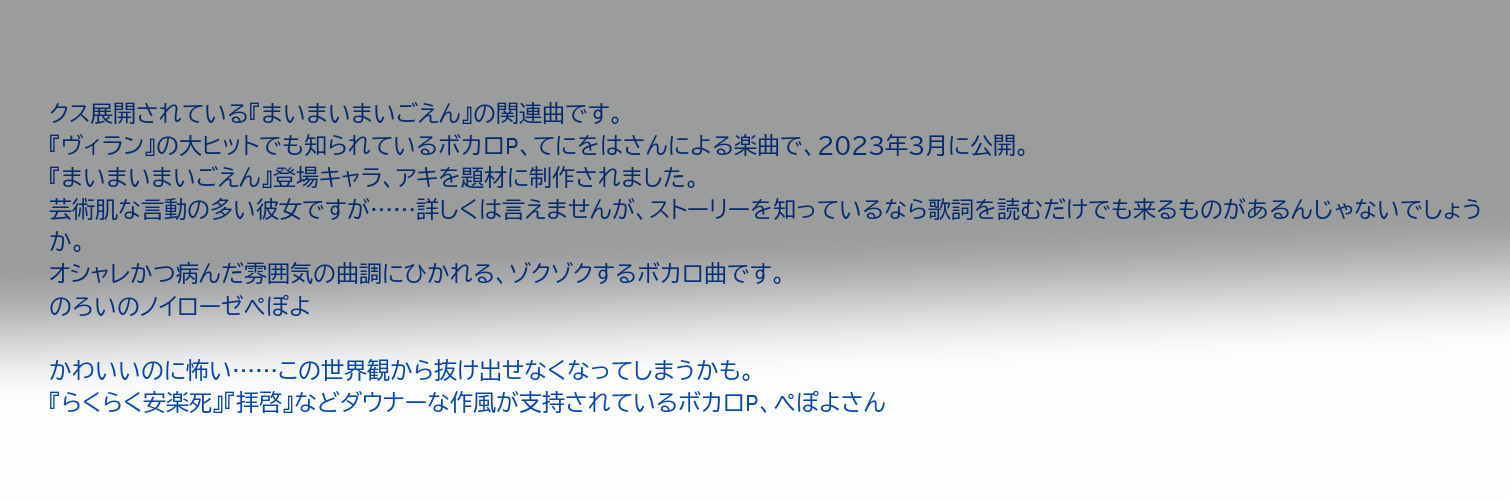クス展開されている『まいまいまいごえん』の関連曲です。
『ヴィラン』の大ヒットでも知られているボカロP、てにをはさんによる楽曲で、2023年3月に公開。
『まいまいまいごえん』登場キャラ、アキを題材に制作されました。
芸術肌な言動の多い彼女ですが……詳しくは言えませんが、ストーリーを知っているなら歌詞を読むだけでも来るものがあるんじゃないでしょうか。
オシャレかつ病んだ雰囲気の曲調にひかれる、ゾクゾクするボカロ曲です。
のろいのノイローゼぺぽよ

かわいいのに怖い……この世界観から抜け出せなくなってしまうかも。
『らくらく安楽死』『拝啓』などダウナーな作風が支持されているボカロP、ぺぽよさん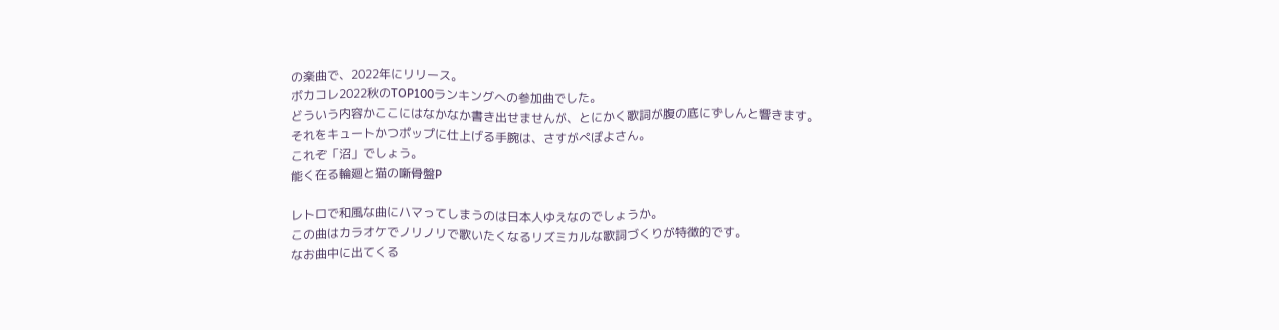の楽曲で、2022年にリリース。
ボカコレ2022秋のTOP100ランキングへの参加曲でした。
どういう内容かここにはなかなか書き出せませんが、とにかく歌詞が腹の底にずしんと響きます。
それをキュートかつポップに仕上げる手腕は、さすがぺぽよさん。
これぞ「沼」でしょう。
能く在る輪廻と猫の噺骨盤P

レトロで和風な曲にハマってしまうのは日本人ゆえなのでしょうか。
この曲はカラオケでノリノリで歌いたくなるリズミカルな歌詞づくりが特徴的です。
なお曲中に出てくる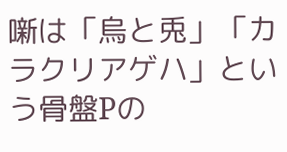噺は「烏と兎」「カラクリアゲハ」という骨盤Pの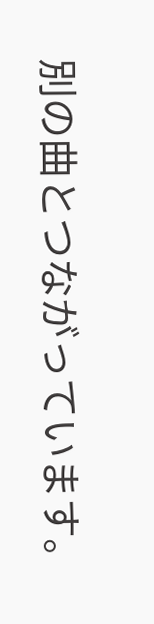別の曲とつながっています。